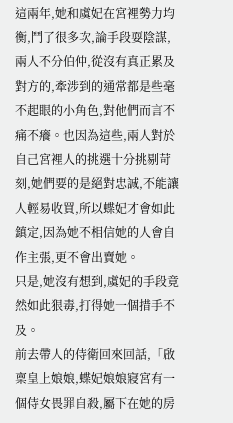這兩年,她和虞妃在宮裡勢力均衡,鬥了很多次,論手段耍陰謀,兩人不分伯仲,從沒有真正累及對方的,牽涉到的通常都是些毫不起眼的小角色,對他們而言不痛不癢。也因為這些,兩人對於自己宮裡人的挑選十分挑剔苛刻,她們要的是絕對忠誠,不能讓人輕易收買,所以蝶妃才會如此鎮定,因為她不相信她的人會自作主張,更不會出賣她。
只是,她沒有想到,虞妃的手段竟然如此狠毒,打得她一個措手不及。
前去帶人的侍衛回來回話,「啟稟皇上娘娘,蝶妃娘娘寢宮有一個侍女畏罪自殺,屬下在她的房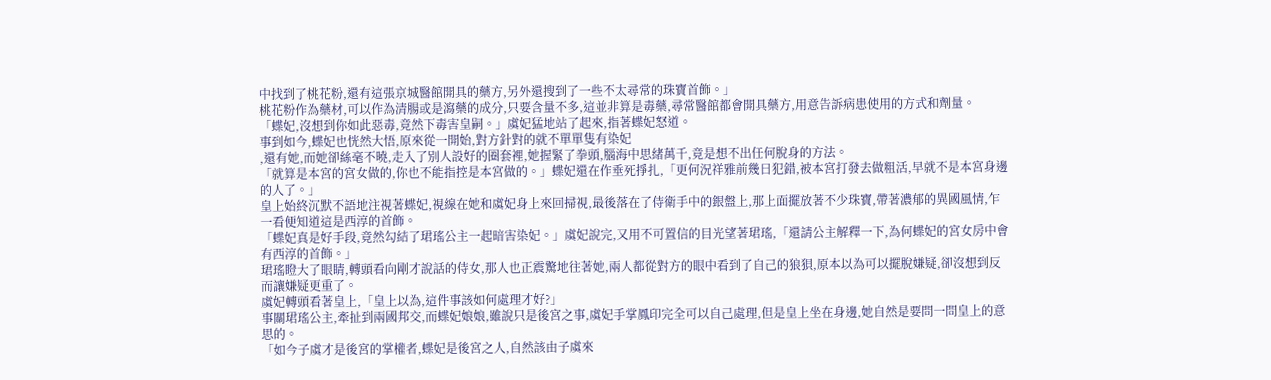中找到了桃花粉,還有這張京城醫館開具的藥方,另外還搜到了一些不太尋常的珠寶首飾。」
桃花粉作為藥材,可以作為清腸或是瀉藥的成分,只要含量不多,這並非算是毒藥,尋常醫館都會開具藥方,用意告訴病患使用的方式和劑量。
「蝶妃,沒想到你如此惡毒,竟然下毒害皇嗣。」虞妃猛地站了起來,指著蝶妃怒道。
事到如今,蝶妃也恍然大悟,原來從一開始,對方針對的就不單單隻有染妃
,還有她,而她卻絲毫不曉,走入了別人設好的圈套裡,她握緊了拳頭,腦海中思緒萬千,竟是想不出任何脫身的方法。
「就算是本宮的宮女做的,你也不能指控是本宮做的。」蝶妃還在作垂死掙扎,「更何況祥雅前幾日犯錯,被本宮打發去做粗活,早就不是本宮身邊的人了。」
皇上始終沉默不語地注視著蝶妃,視線在她和虞妃身上來回掃視,最後落在了侍衛手中的銀盤上,那上面擺放著不少珠寶,帶著濃郁的異國風情,乍一看便知道這是西淳的首飾。
「蝶妃真是好手段,竟然勾結了珺瑤公主一起暗害染妃。」虞妃說完,又用不可置信的目光望著珺瑤,「還請公主解釋一下,為何蝶妃的宮女房中會有西淳的首飾。」
珺瑤瞪大了眼睛,轉頭看向剛才說話的侍女,那人也正震驚地往著她,兩人都從對方的眼中看到了自己的狼狽,原本以為可以擺脫嫌疑,卻沒想到反而讓嫌疑更重了。
虞妃轉頭看著皇上,「皇上以為,這件事該如何處理才好?」
事關珺瑤公主,牽扯到兩國邦交,而蝶妃娘娘,雖說只是後宮之事,虞妃手掌鳳印完全可以自己處理,但是皇上坐在身邊,她自然是要問一問皇上的意思的。
「如今子虞才是後宮的掌權者,蝶妃是後宮之人,自然該由子虞來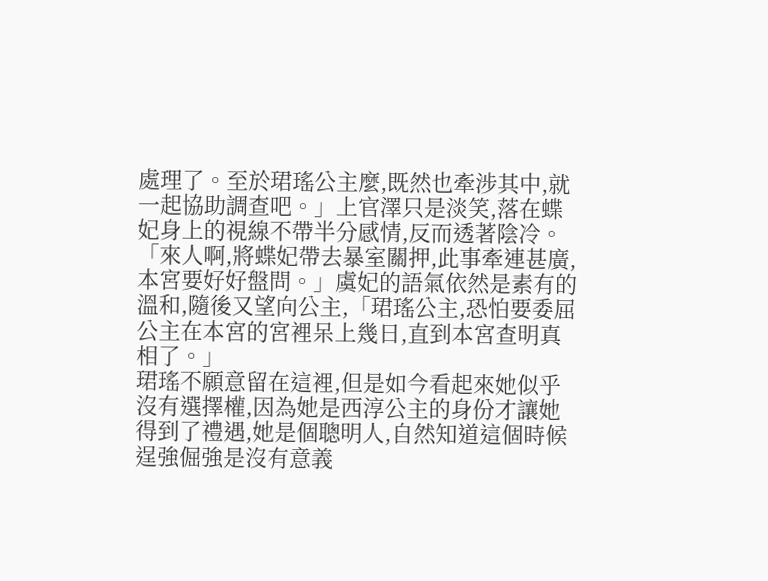處理了。至於珺瑤公主麼,既然也牽涉其中,就一起協助調查吧。」上官澤只是淡笑,落在蝶妃身上的視線不帶半分感情,反而透著陰冷。
「來人啊,將蝶妃帶去暴室關押,此事牽連甚廣,本宮要好好盤問。」虞妃的語氣依然是素有的溫和,隨後又望向公主,「珺瑤公主,恐怕要委屈公主在本宮的宮裡呆上幾日,直到本宮查明真相了。」
珺瑤不願意留在這裡,但是如今看起來她似乎沒有選擇權,因為她是西淳公主的身份才讓她得到了禮遇,她是個聰明人,自然知道這個時候逞強倔強是沒有意義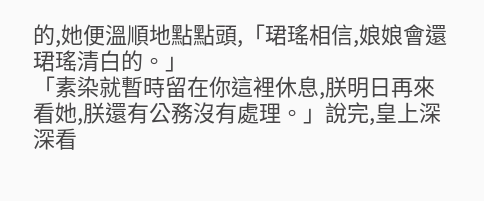的,她便溫順地點點頭,「珺瑤相信,娘娘會還珺瑤清白的。」
「素染就暫時留在你這裡休息,朕明日再來看她,朕還有公務沒有處理。」說完,皇上深深看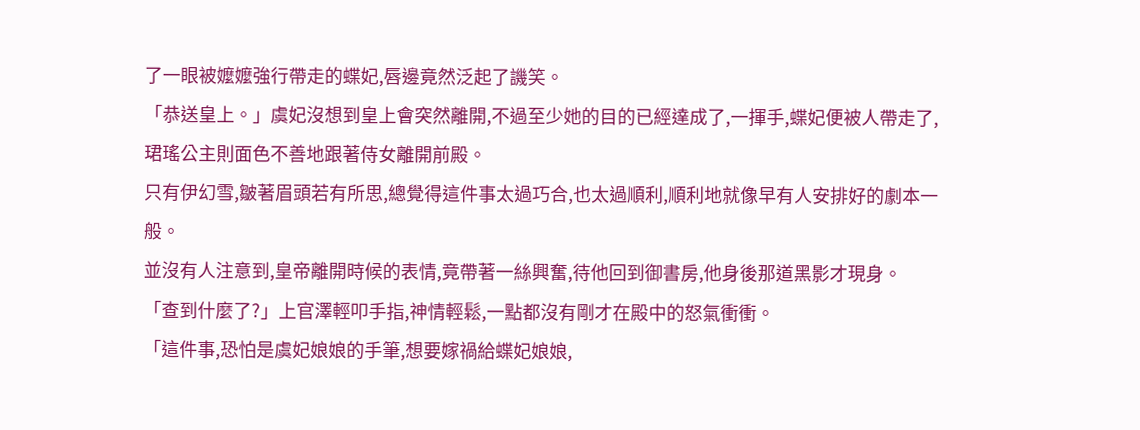了一眼被嬤嬤強行帶走的蝶妃,唇邊竟然泛起了譏笑。
「恭送皇上。」虞妃沒想到皇上會突然離開,不過至少她的目的已經達成了,一揮手,蝶妃便被人帶走了,珺瑤公主則面色不善地跟著侍女離開前殿。
只有伊幻雪,皺著眉頭若有所思,總覺得這件事太過巧合,也太過順利,順利地就像早有人安排好的劇本一般。
並沒有人注意到,皇帝離開時候的表情,竟帶著一絲興奮,待他回到御書房,他身後那道黑影才現身。
「查到什麼了?」上官澤輕叩手指,神情輕鬆,一點都沒有剛才在殿中的怒氣衝衝。
「這件事,恐怕是虞妃娘娘的手筆,想要嫁禍給蝶妃娘娘,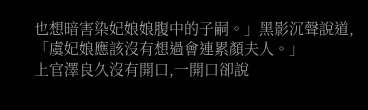也想暗害染妃娘娘腹中的子嗣。」黑影沉聲說道,「虞妃娘應該沒有想過會連累顏夫人。」
上官澤良久沒有開口,一開口卻說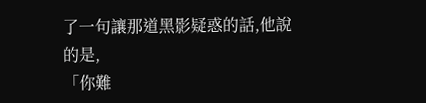了一句讓那道黑影疑惑的話,他說的是,
「你難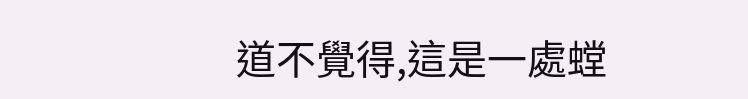道不覺得,這是一處螳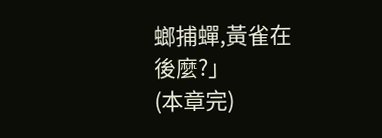螂捕蟬,黃雀在後麼?」
(本章完)